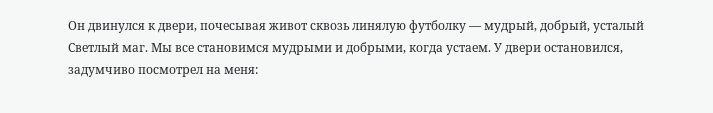Он двинулся к двери, почесывая живот сквозь линялую футболку — мудрый, добрый, усталый Светлый маг. Мы все становимся мудрыми и добрыми, когда устаем. У двери остановился, задумчиво посмотрел на меня: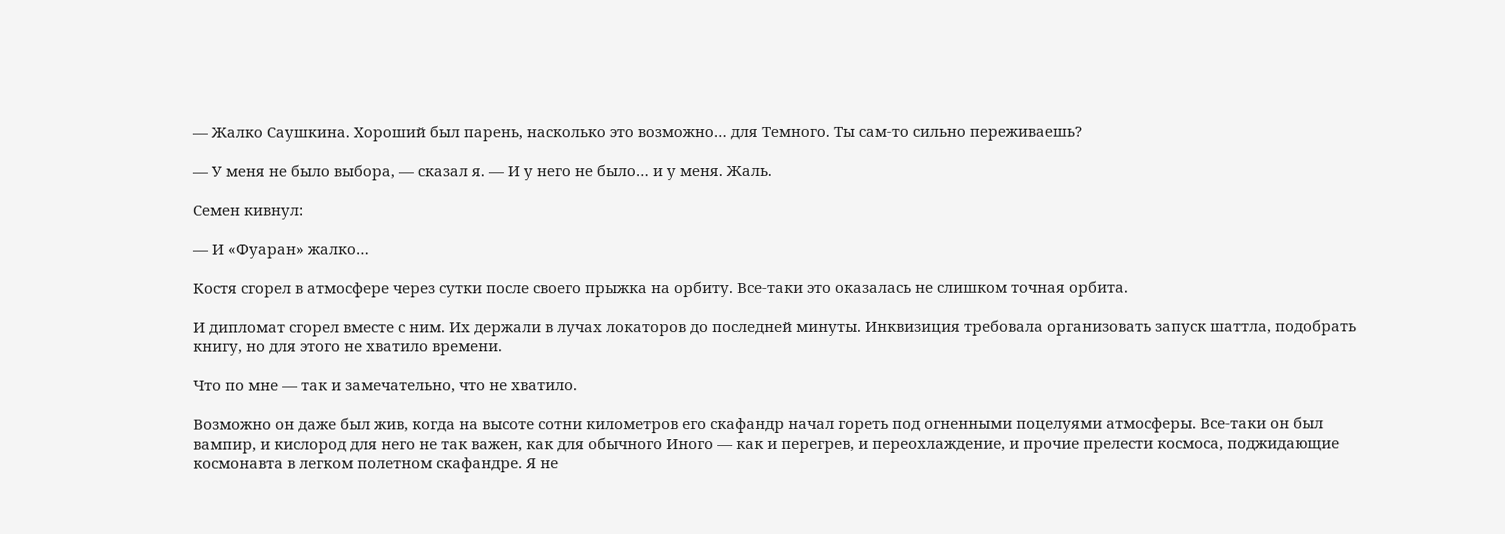— Жалко Саушкина. Хороший был парень, насколько это возможно… для Темного. Ты сам-то сильно переживаешь?

— У меня не было выбора, — сказал я. — И у него не было… и у меня. Жаль.

Семен кивнул:

— И «Фуаран» жалко…

Костя сгорел в атмосфере через сутки после своего прыжка на орбиту. Все-таки это оказалась не слишком точная орбита.

И дипломат сгорел вместе с ним. Их держали в лучах локаторов до последней минуты. Инквизиция требовала организовать запуск шаттла, подобрать книгу, но для этого не хватило времени.

Что по мне — так и замечательно, что не хватило.

Возможно он даже был жив, когда на высоте сотни километров его скафандр начал гореть под огненными поцелуями атмосферы. Все-таки он был вампир, и кислород для него не так важен, как для обычного Иного — как и перегрев, и переохлаждение, и прочие прелести космоса, поджидающие космонавта в легком полетном скафандре. Я не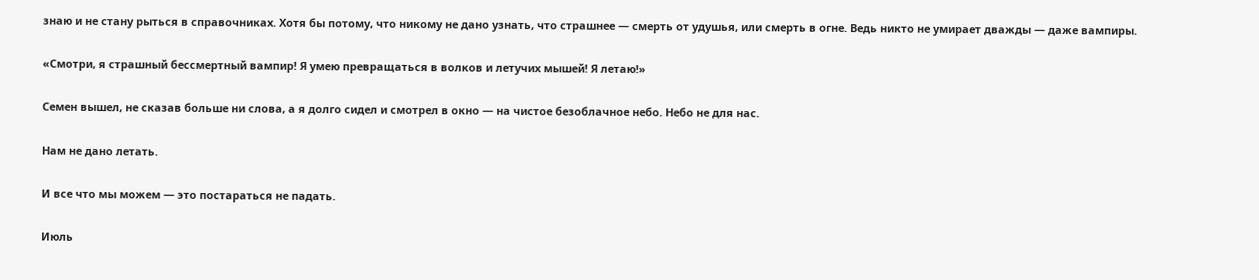знаю и не стану рыться в справочниках. Хотя бы потому, что никому не дано узнать, что страшнее — смерть от удушья, или смерть в огне. Ведь никто не умирает дважды — даже вампиры.

«Смотри, я страшный бессмертный вампир! Я умею превращаться в волков и летучих мышей! Я летаю!»

Семен вышел, не сказав больше ни слова, а я долго сидел и смотрел в окно — на чистое безоблачное небо. Небо не для нас.

Нам не дано летать.

И все что мы можем — это постараться не падать.

Июль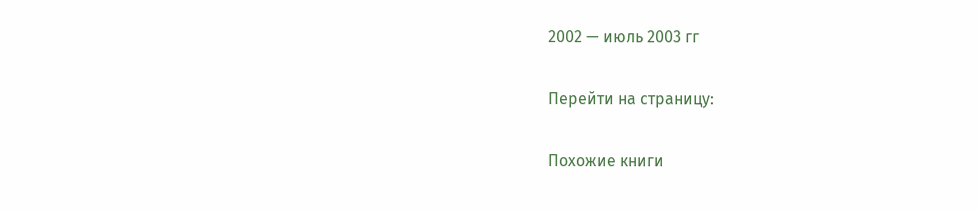2002 — июль 2003 гг

Перейти на страницу:

Похожие книги